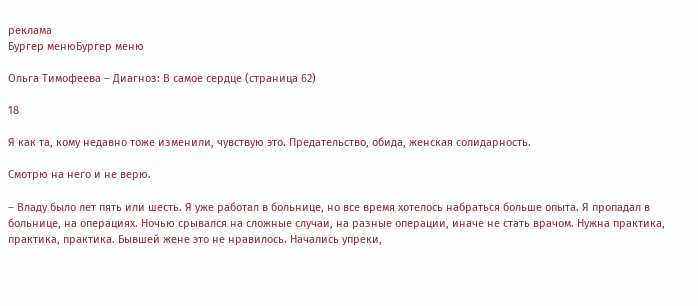реклама
Бургер менюБургер меню

Ольга Тимофеева – Диагноз: В самое сердце (страница 62)

18

Я как та, кому недавно тоже изменили, чувствую это. Предательство, обида, женская солидарность.

Смотрю на него и не верю.

– Владу было лет пять или шесть. Я уже работал в больнице, но все время хотелось набраться больше опыта. Я пропадал в больнице, на операциях. Ночью срывался на сложные случаи, на разные операции, иначе не стать врачом. Нужна практика, практика, практика. Бывшей жене это не нравилось. Начались упреки,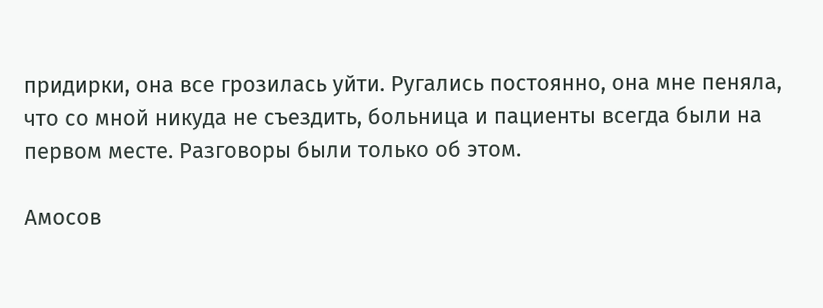придирки, она все грозилась уйти. Ругались постоянно, она мне пеняла, что со мной никуда не съездить, больница и пациенты всегда были на первом месте. Разговоры были только об этом.

Амосов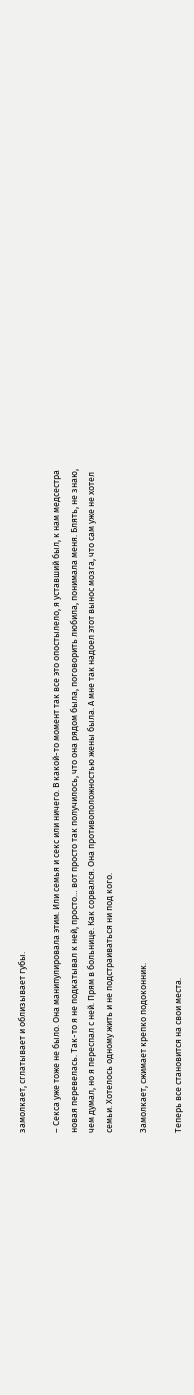замолкает, сглатывает и облизывает губы.

– Секса уже тоже не было. Она манипулировала этим. Или семья и секс или ничего. В какой-то момент так все это опостылело, я уставший был, к нам медсестра новая перевелась. Так-то я не подкатывал к ней, просто… вот просто так получилось, что она рядом была, поговорить любила, понимала меня. Блять, не знаю, чем думал, но я переспал с ней. Прям в больнице. Как сорвался. Она противоположностью жены была. А мне так надоел этот вынос мозга, что сам уже не хотел семьи. Хотелось одному жить и не подстраиваться ни под кого.

Замолкает, сжимает крепко подоконник.

Теперь все становится на свои места.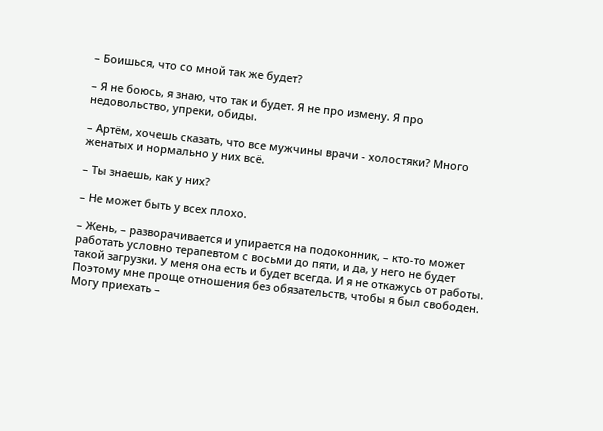– Боишься, что со мной так же будет?

– Я не боюсь, я знаю, что так и будет. Я не про измену. Я про недовольство, упреки, обиды.

– Артём, хочешь сказать, что все мужчины врачи - холостяки? Много женатых и нормально у них всё.

– Ты знаешь, как у них?

– Не может быть у всех плохо.

– Жень, – разворачивается и упирается на подоконник, – кто-то может работать условно терапевтом с восьми до пяти, и да, у него не будет такой загрузки. У меня она есть и будет всегда. И я не откажусь от работы. Поэтому мне проще отношения без обязательств, чтобы я был свободен. Могу приехать –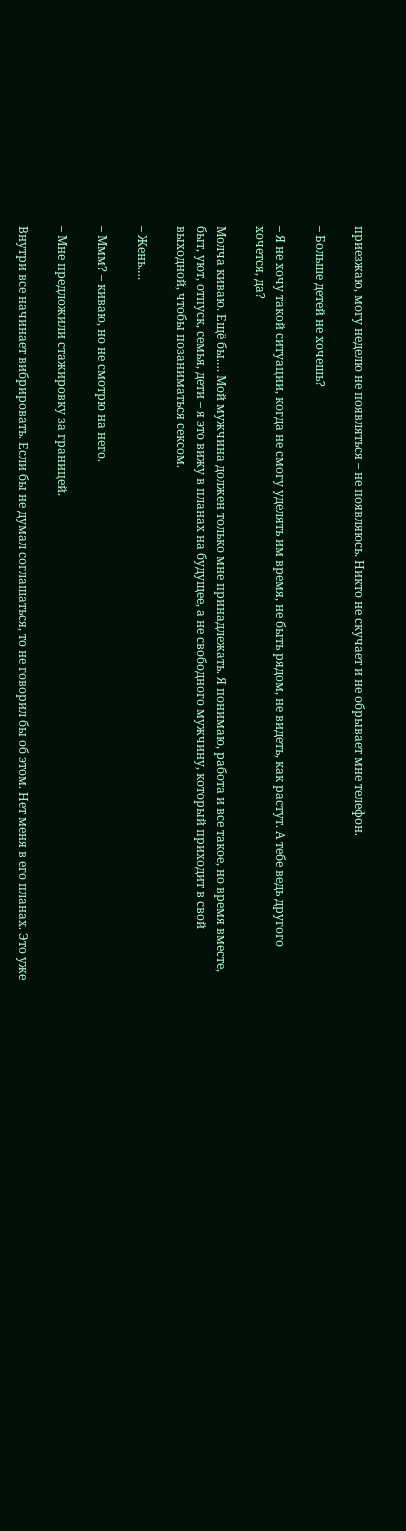приезжаю, могу неделю не появляться – не появляюсь. Никто не скучает и не обрывает мне телефон.

– Больше детей не хочешь?

– Я не хочу такой ситуации, когда не смогу уделять им время, не быть рядом, не видеть, как растут. А тебе ведь другого хочется, да?

Молча киваю. Ещё бы.… Мой мужчина должен только мне принадлежать. Я понимаю, работа и все такое, но время вместе, быт, уют, отпуск, семья, дети – я это вижу в планах на будущее, а не свободного мужчину, который приходит в свой выходной, чтобы позаниматься сексом.

– Жень.…

– Ммм? – киваю, но не смотрю на него.

– Мне предложили стажировку за границей.

Внутри все начинает вибрировать. Если бы не думал соглашаться, то не говорил бы об этом. Нет меня в его планах. Это уже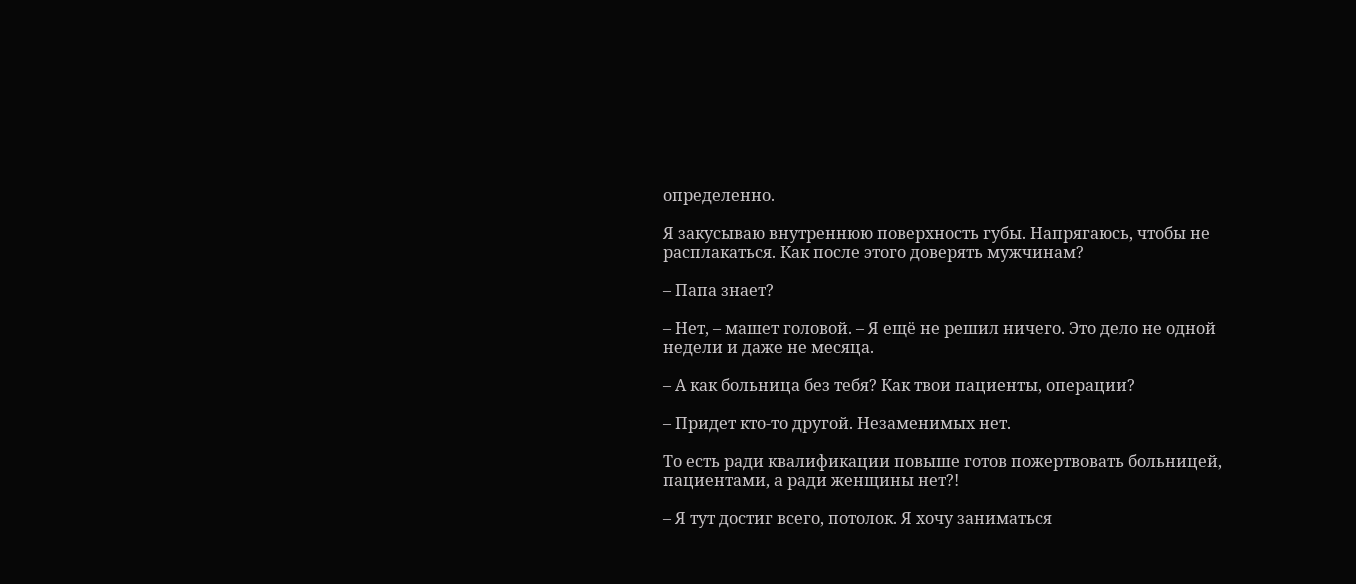определенно.

Я закусываю внутреннюю поверхность губы. Напрягаюсь, чтобы не расплакаться. Как после этого доверять мужчинам?

– Папа знает?

– Нет, – машет головой. – Я ещё не решил ничего. Это дело не одной недели и даже не месяца.

– А как больница без тебя? Как твои пациенты, операции?

– Придет кто-то другой. Незаменимых нет.

То есть ради квалификации повыше готов пожертвовать больницей, пациентами, а ради женщины нет?!

– Я тут достиг всего, потолок. Я хочу заниматься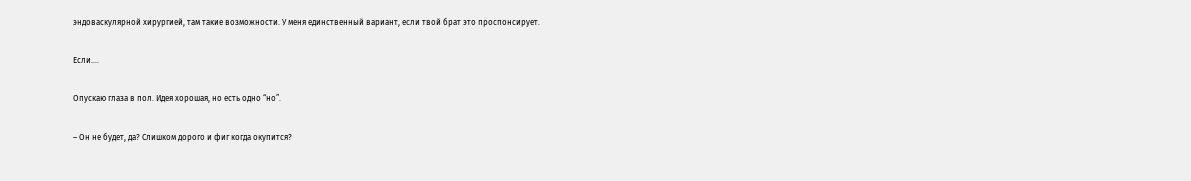эндоваскулярной хирургией, там такие возможности. У меня единственный вариант, если твой брат это проспонсирует.

Если….

Опускаю глаза в пол. Идея хорошая, но есть одно “но”.

– Он не будет, да? Слишком дорого и фиг когда окупится?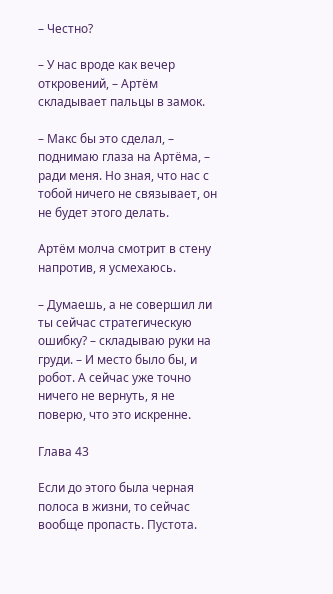– Честно?

– У нас вроде как вечер откровений, – Артём складывает пальцы в замок.

– Макс бы это сделал, – поднимаю глаза на Артёма, – ради меня. Но зная, что нас с тобой ничего не связывает, он не будет этого делать.

Артём молча смотрит в стену напротив, я усмехаюсь.

– Думаешь, а не совершил ли ты сейчас стратегическую ошибку? – складываю руки на груди. – И место было бы, и робот. А сейчас уже точно ничего не вернуть, я не поверю, что это искренне.

Глава 43

Если до этого была черная полоса в жизни, то сейчас вообще пропасть. Пустота.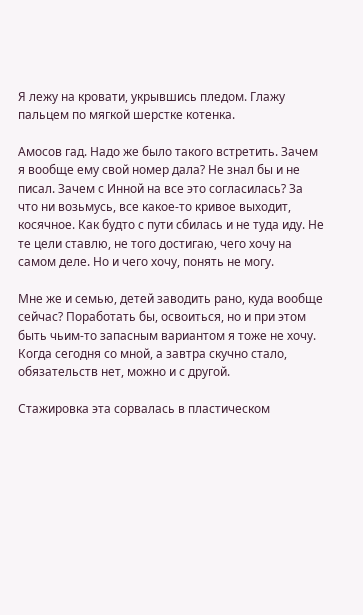Я лежу на кровати, укрывшись пледом. Глажу пальцем по мягкой шерстке котенка.

Амосов гад. Надо же было такого встретить. Зачем я вообще ему свой номер дала? Не знал бы и не писал. Зачем с Инной на все это согласилась? За что ни возьмусь, все какое-то кривое выходит, косячное. Как будто с пути сбилась и не туда иду. Не те цели ставлю, не того достигаю, чего хочу на самом деле. Но и чего хочу, понять не могу.

Мне же и семью, детей заводить рано, куда вообще сейчас? Поработать бы, освоиться, но и при этом быть чьим-то запасным вариантом я тоже не хочу. Когда сегодня со мной, а завтра скучно стало, обязательств нет, можно и с другой.

Стажировка эта сорвалась в пластическом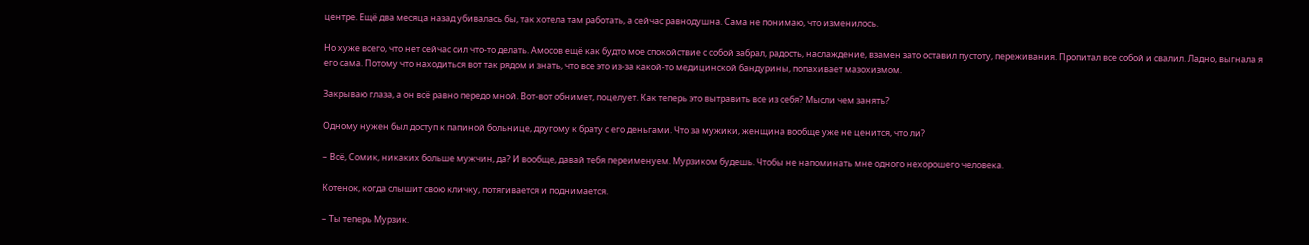центре. Ещё два месяца назад убивалась бы, так хотела там работать, а сейчас равнодушна. Сама не понимаю, что изменилось.

Но хуже всего, что нет сейчас сил что-то делать. Амосов ещё как будто мое спокойствие с собой забрал, радость, наслаждение, взамен зато оставил пустоту, переживания. Пропитал все собой и свалил. Ладно, выгнала я его сама. Потому что находиться вот так рядом и знать, что все это из-за какой-то медицинской бандурины, попахивает мазохизмом.

Закрываю глаза, а он всё равно передо мной. Вот-вот обнимет, поцелует. Как теперь это вытравить все из себя? Мысли чем занять?

Одному нужен был доступ к папиной больнице, другому к брату с его деньгами. Что за мужики, женщина вообще уже не ценится, что ли?

– Всё, Сомик, никаких больше мужчин, да? И вообще, давай тебя переименуем. Мурзиком будешь. Чтобы не напоминать мне одного нехорошего человека.

Котенок, когда слышит свою кличку, потягивается и поднимается.

– Ты теперь Мурзик.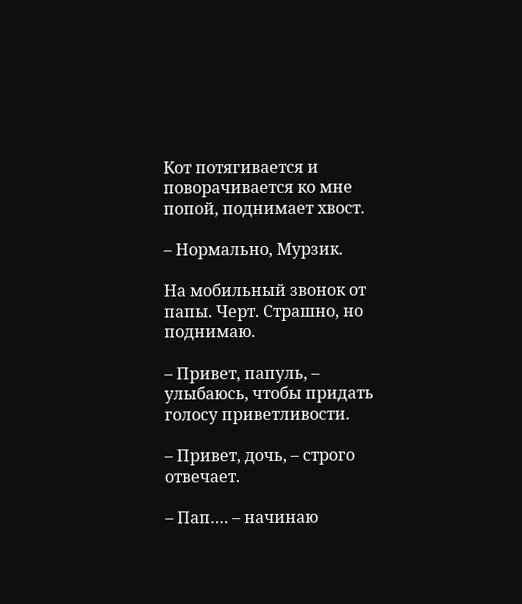Кот потягивается и поворачивается ко мне попой, поднимает хвост.

– Нормально, Мурзик.

На мобильный звонок от папы. Черт. Страшно, но поднимаю.

– Привет, папуль, – улыбаюсь, чтобы придать голосу приветливости.

– Привет, дочь, – строго отвечает.

– Пап…. – начинаю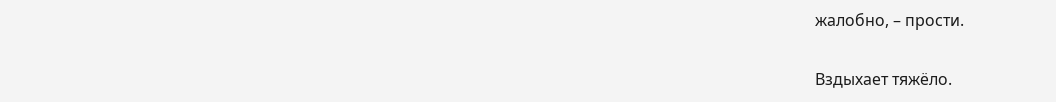жалобно, – прости.

Вздыхает тяжёло.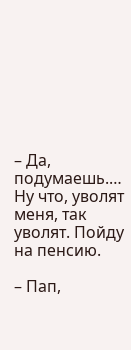– Да, подумаешь.… Ну что, уволят меня, так уволят. Пойду на пенсию.

– Пап,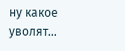ну какое уволят…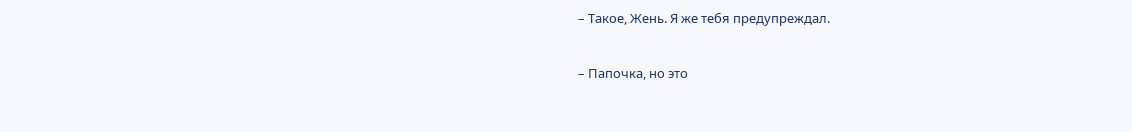– Такое, Жень. Я же тебя предупреждал.

– Папочка, но это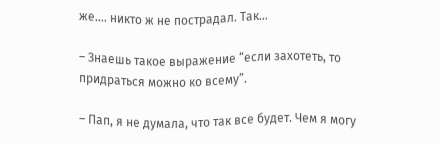же.… никто ж не пострадал. Так…

– Знаешь такое выражение “если захотеть, то придраться можно ко всему”.

– Пап, я не думала, что так все будет. Чем я могу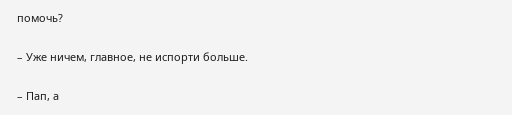помочь?

– Уже ничем, главное, не испорти больше.

– Пап, а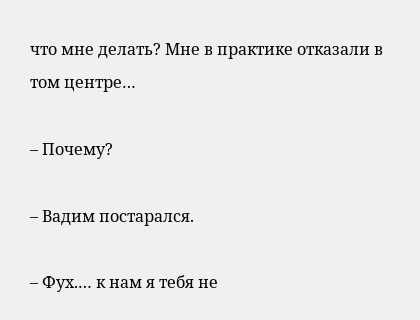что мне делать? Мне в практике отказали в том центре…

– Почему?

– Вадим постарался.

– Фух.… к нам я тебя не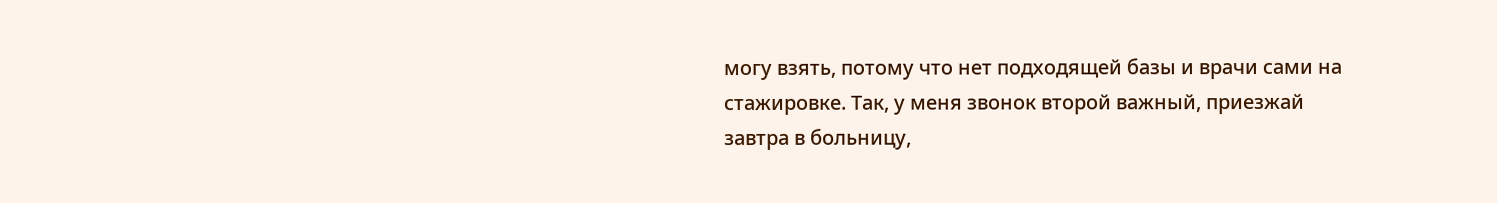могу взять, потому что нет подходящей базы и врачи сами на стажировке. Так, у меня звонок второй важный, приезжай завтра в больницу,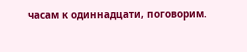часам к одиннадцати, поговорим.